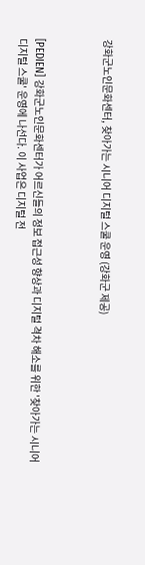강화군노인문화센터, 찾아가는 시니어 디지털 스쿨 운영 (강화군 제공)



[PEDIEN] 강화군노인문화센터가 어르신들의 정보 접근성 향상과 디지털 격차 해소를 위한 '찾아가는 시니어 디지털 스쿨' 운영에 나선다. 이 사업은 디지털 전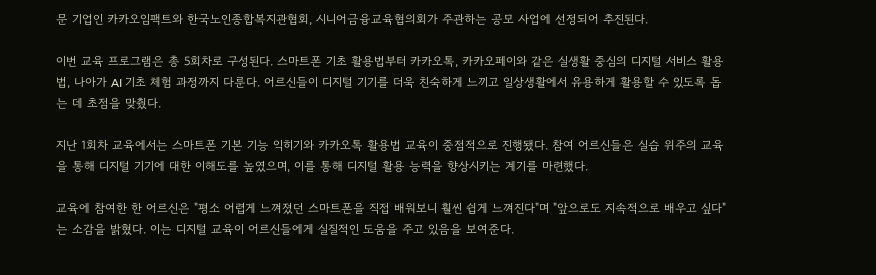문 기업인 카카오임팩트와 한국노인종합복지관협회, 시니어금융교육협의회가 주관하는 공모 사업에 선정되어 추진된다.

이번 교육 프로그램은 총 5회차로 구성된다. 스마트폰 기초 활용법부터 카카오톡, 카카오페이와 같은 실생활 중심의 디지털 서비스 활용법, 나아가 AI 기초 체험 과정까지 다룬다. 어르신들이 디지털 기기를 더욱 친숙하게 느끼고 일상생활에서 유용하게 활용할 수 있도록 돕는 데 초점을 맞췄다.

지난 1회차 교육에서는 스마트폰 기본 기능 익히기와 카카오톡 활용법 교육이 중점적으로 진행됐다. 참여 어르신들은 실습 위주의 교육을 통해 디지털 기기에 대한 이해도를 높였으며, 이를 통해 디지털 활용 능력을 향상시키는 계기를 마련했다.

교육에 참여한 한 어르신은 "평소 어렵게 느껴졌던 스마트폰을 직접 배워보니 훨씬 쉽게 느껴진다"며 "앞으로도 지속적으로 배우고 싶다"는 소감을 밝혔다. 이는 디지털 교육이 어르신들에게 실질적인 도움을 주고 있음을 보여준다.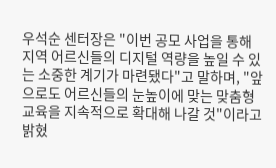우석순 센터장은 "이번 공모 사업을 통해 지역 어르신들의 디지털 역량을 높일 수 있는 소중한 계기가 마련됐다"고 말하며, "앞으로도 어르신들의 눈높이에 맞는 맞춤형 교육을 지속적으로 확대해 나갈 것"이라고 밝혔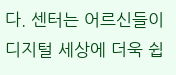다. 센터는 어르신들이 디지털 세상에 더욱 쉽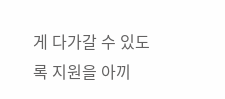게 다가갈 수 있도록 지원을 아끼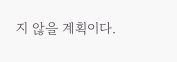지 않을 계획이다.